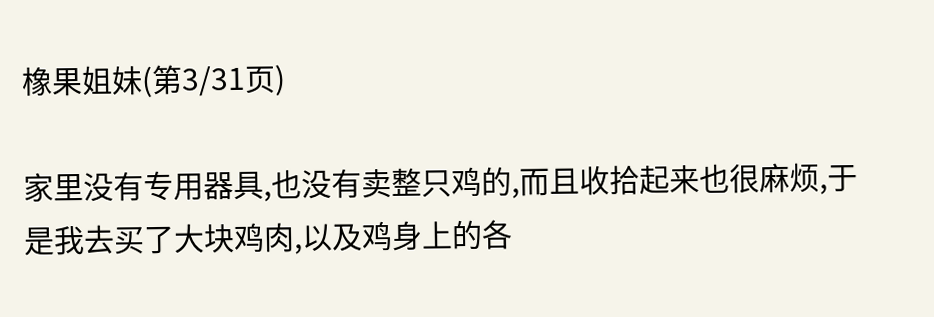橡果姐妹(第3/31页)

家里没有专用器具,也没有卖整只鸡的,而且收拾起来也很麻烦,于是我去买了大块鸡肉,以及鸡身上的各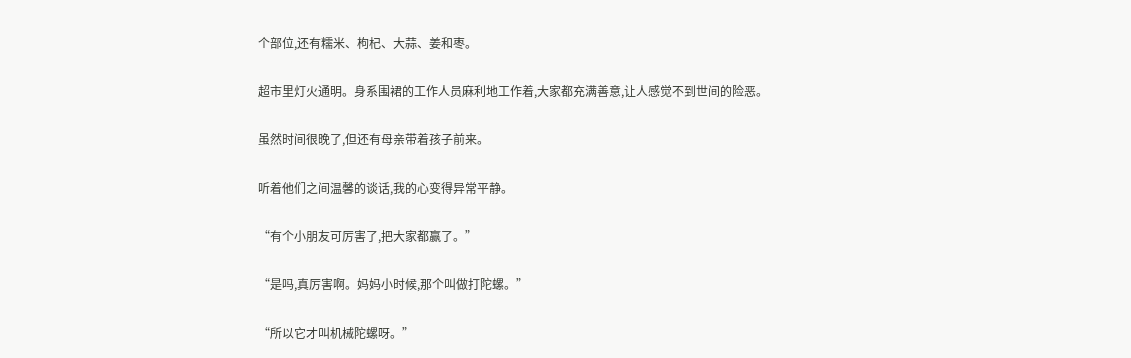个部位,还有糯米、枸杞、大蒜、姜和枣。

超市里灯火通明。身系围裙的工作人员麻利地工作着,大家都充满善意,让人感觉不到世间的险恶。

虽然时间很晚了,但还有母亲带着孩子前来。

听着他们之间温馨的谈话,我的心变得异常平静。

“有个小朋友可厉害了,把大家都赢了。”

“是吗,真厉害啊。妈妈小时候,那个叫做打陀螺。”

“所以它才叫机械陀螺呀。”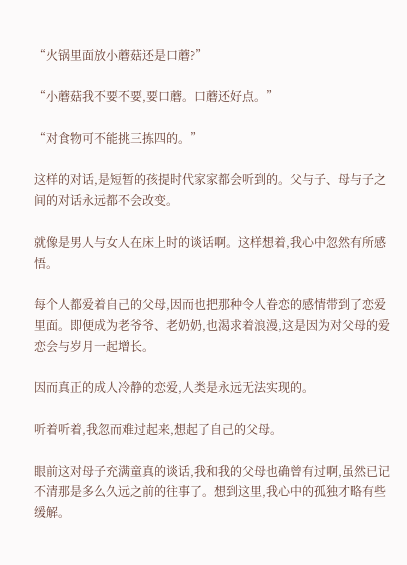“火锅里面放小蘑菇还是口蘑?”

“小蘑菇我不要不要,要口蘑。口蘑还好点。”

“对食物可不能挑三拣四的。”

这样的对话,是短暂的孩提时代家家都会听到的。父与子、母与子之间的对话永远都不会改变。

就像是男人与女人在床上时的谈话啊。这样想着,我心中忽然有所感悟。

每个人都爱着自己的父母,因而也把那种令人眷恋的感情带到了恋爱里面。即便成为老爷爷、老奶奶,也渴求着浪漫,这是因为对父母的爱恋会与岁月一起增长。

因而真正的成人冷静的恋爱,人类是永远无法实现的。

听着听着,我忽而难过起来,想起了自己的父母。

眼前这对母子充满童真的谈话,我和我的父母也确曾有过啊,虽然已记不清那是多么久远之前的往事了。想到这里,我心中的孤独才略有些缓解。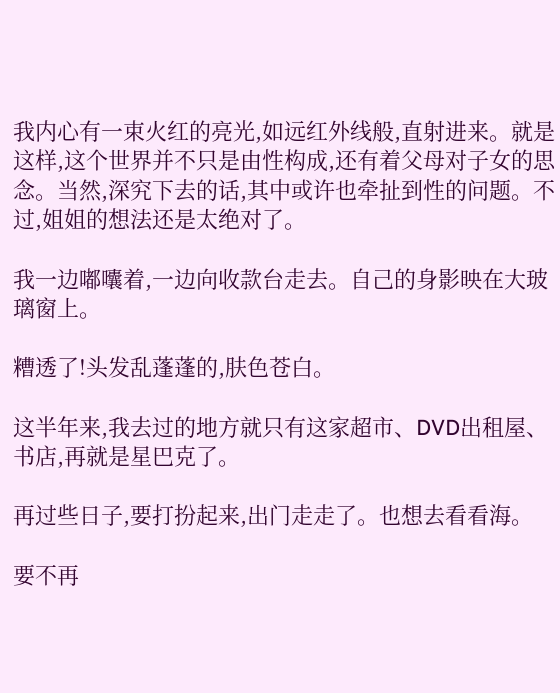我内心有一束火红的亮光,如远红外线般,直射进来。就是这样,这个世界并不只是由性构成,还有着父母对子女的思念。当然,深究下去的话,其中或许也牵扯到性的问题。不过,姐姐的想法还是太绝对了。

我一边嘟囔着,一边向收款台走去。自己的身影映在大玻璃窗上。

糟透了!头发乱蓬蓬的,肤色苍白。

这半年来,我去过的地方就只有这家超市、DVD出租屋、书店,再就是星巴克了。

再过些日子,要打扮起来,出门走走了。也想去看看海。

要不再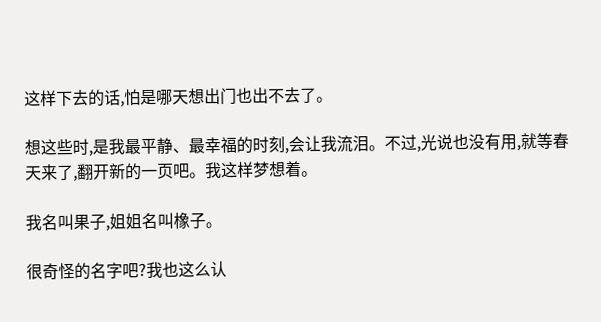这样下去的话,怕是哪天想出门也出不去了。

想这些时,是我最平静、最幸福的时刻,会让我流泪。不过,光说也没有用,就等春天来了,翻开新的一页吧。我这样梦想着。

我名叫果子,姐姐名叫橡子。

很奇怪的名字吧?我也这么认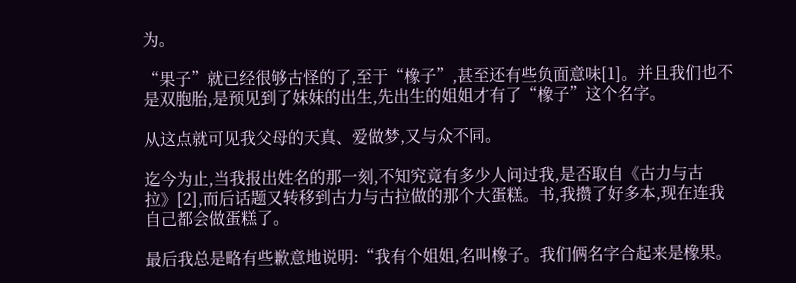为。

“果子”就已经很够古怪的了,至于“橡子”,甚至还有些负面意味[1]。并且我们也不是双胞胎,是预见到了妹妹的出生,先出生的姐姐才有了“橡子”这个名字。

从这点就可见我父母的天真、爱做梦,又与众不同。

迄今为止,当我报出姓名的那一刻,不知究竟有多少人问过我,是否取自《古力与古拉》[2],而后话题又转移到古力与古拉做的那个大蛋糕。书,我攒了好多本,现在连我自己都会做蛋糕了。

最后我总是略有些歉意地说明:“我有个姐姐,名叫橡子。我们俩名字合起来是橡果。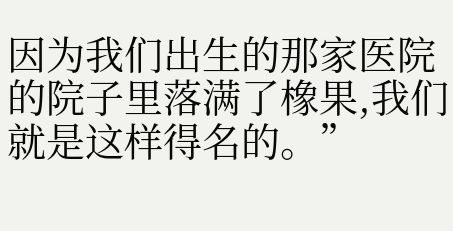因为我们出生的那家医院的院子里落满了橡果,我们就是这样得名的。”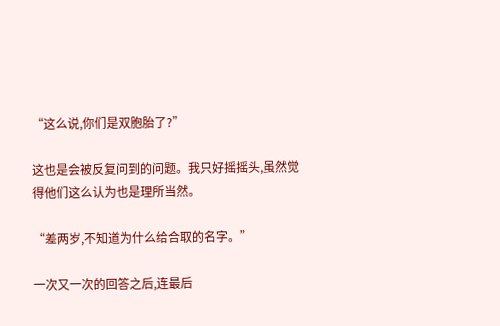“这么说,你们是双胞胎了?”

这也是会被反复问到的问题。我只好摇摇头,虽然觉得他们这么认为也是理所当然。

“差两岁,不知道为什么给合取的名字。”

一次又一次的回答之后,连最后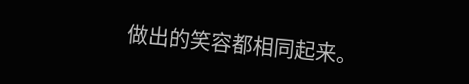做出的笑容都相同起来。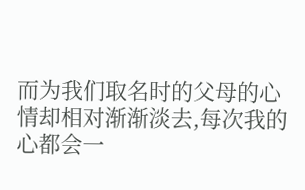而为我们取名时的父母的心情却相对渐渐淡去,每次我的心都会一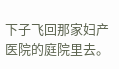下子飞回那家妇产医院的庭院里去。